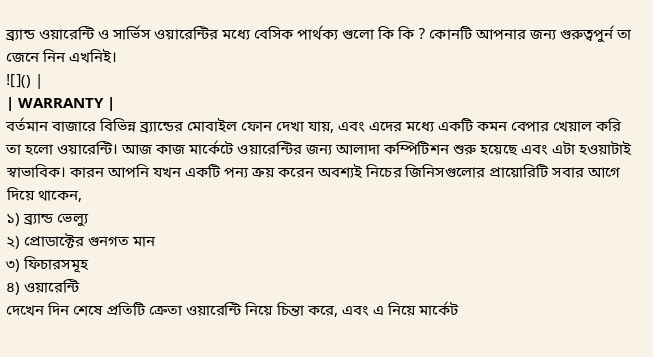ব্র্যান্ড ওয়ারেন্টি ও সার্ভিস ওয়ারেন্টির মধ্যে বেসিক পার্থক্য গুলো কি কি ? কোনটি আপনার জন্য গুরুত্বপুর্ন তা জেনে নিন এখনিই।
![]() |
| WARRANTY |
বর্তমান বাজারে বিভিন্ন ব্র্যান্ডের মোবাইল ফোন দেখা যায়, এবং এদের মধ্যে একটি কমন বেপার খেয়াল করি তা হলো ওয়ারেন্টি। আজ কাজ মার্কেটে ওয়ারেন্টির জন্য আলাদা কম্পিটিশন শুরু হয়েছে এবং এটা হওয়াটাই স্বাভাবিক। কারন আপনি যখন একটি পন্য ক্রয় করেন অবশ্যই নিচের জিনিসগুলোর প্রায়োরিটি সবার আগে দিয়ে থাকেন,
১) ব্র্যান্ড ভেল্যু
২) প্রোডাক্টের গুনগত মান
৩) ফিচারসমূহ
৪) ওয়ারেন্টি
দেখেন দিন শেষে প্রতিটি ক্রেতা ওয়ারেন্টি নিয়ে চিন্তা করে, এবং এ নিয়ে মার্কেট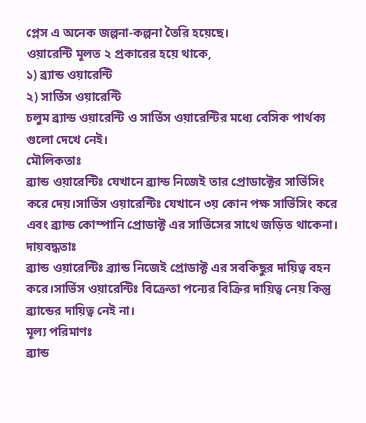প্লেস এ অনেক জল্পনা-কল্পনা তৈরি হয়েছে।
ওয়ারেন্টি মূলত ২ প্রকারের হয়ে থাকে,
১) ব্র্যান্ড ওয়ারেন্টি
২) সার্ভিস ওয়ারেন্টি
চলুম ব্র্যান্ড ওয়ারেন্টি ও সার্ভিস ওয়ারেন্টির মধ্যে বেসিক পার্থক্য গুলো দেখে নেই।
মৌলিকতাঃ
ব্র্যান্ড ওয়ারেন্টিঃ যেখানে ব্র্যান্ড নিজেই তার প্রোডাক্টের সার্ভিসিং করে দেয়।সার্ভিস ওয়ারেন্টিঃ যেখানে ৩য় কোন পক্ষ সার্ভিসিং করে এবং ব্র্যান্ড কোম্পানি প্রোডাক্ট এর সার্ভিসের সাথে জড়িত থাকেনা।
দায়বদ্ধতাঃ
ব্র্যান্ড ওয়ারেন্টিঃ ব্র্যান্ড নিজেই প্রোডাক্ট এর সবকিছুর দায়িত্ব বহন করে।সার্ভিস ওয়ারেন্টিঃ বিক্রেতা পন্যের বিক্রির দায়িত্ব নেয় কিন্তু ব্র্যান্ডের দায়িত্ব নেই না।
মূল্য পরিমাণঃ
ব্র্যান্ড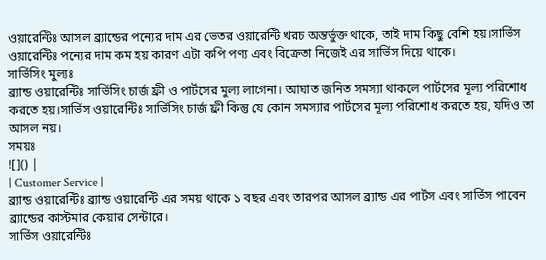ওয়ারেন্টিঃ আসল ব্র্যান্ডের পন্যের দাম এর ভেতর ওয়ারেন্টি খরচ অন্তর্ভুক্ত থাকে, তাই দাম কিছু বেশি হয়।সার্ভিস ওয়ারেন্টিঃ পন্যের দাম কম হয় কারণ এটা কপি পণ্য এবং বিক্রেতা নিজেই এর সার্ভিস দিয়ে থাকে।
সার্ভিসিং মুল্যঃ
ব্র্যান্ড ওয়ারেন্টিঃ সার্ভিসিং চার্জ ফ্রী ও পার্টসের মুল্য লাগেনা। আঘাত জনিত সমস্যা থাকলে পার্টসের মূল্য পরিশোধ করতে হয়।সার্ভিস ওয়ারেন্টিঃ সার্ভিসিং চার্জ ফ্রী কিন্তু যে কোন সমস্যার পার্টসের মূল্য পরিশোধ করতে হয়, যদিও তা আসল নয়।
সময়ঃ
![]() |
| Customer Service |
ব্র্যান্ড ওয়ারেন্টিঃ ব্র্যান্ড ওয়ারেন্টি এর সময় থাকে ১ বছর এবং তারপর আসল ব্র্যান্ড এর পার্টস এবং সার্ভিস পাবেন ব্র্যান্ডের কাস্টমার কেয়ার সেন্টারে।
সার্ভিস ওয়ারেন্টিঃ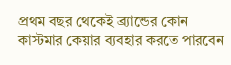প্রথম বছর থেকেই ব্র্যান্ডের কোন কাস্টমার কেয়ার ব্যবহার করতে পারবেন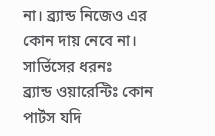না। ব্র্যান্ড নিজেও এর কোন দায় নেবে না।
সার্ভিসের ধরনঃ
ব্র্যান্ড ওয়ারেন্টিঃ কোন পার্টস যদি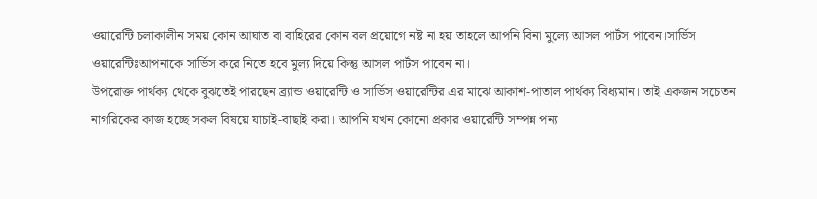ওয়ারেন্টি চলাকালীন সময় কোন আঘাত বা বাহিরের কোন বল প্রয়োগে নষ্ট না হয় তাহলে আপনি বিনা মুল্যে আসল পার্টস পাবেন।সার্ভিস ওয়ারেন্টিঃআপনাকে সার্ভিস করে নিতে হবে মুল্য দিয়ে কিন্তু আসল পার্টস পাবেন না।
উপরোক্ত পার্থক্য থেকে বুঝতেই পারছেন ব্র্যান্ড ওয়ারেন্টি ও সার্ভিস ওয়ারেন্টির এর মাঝে আকাশ-পাতাল পার্থক্য বিধ্যমান। তাই একজন সচেতন নাগরিকের কাজ হচ্ছে সকল বিষয়ে যাচাই-বাছাই করা। আপনি যখন কোনো প্রকার ওয়ারেন্টি সম্পন্ন পন্য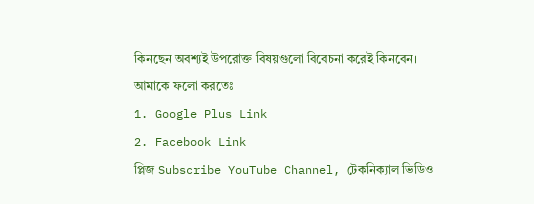কিনছেন অবশ্যই উপরোক্ত বিষয়গুলো বিবেচনা করেই কিনবেন।
আমাকে ফলো করতেঃ
1. Google Plus Link
2. Facebook Link
প্লিজ Subscribe YouTube Channel, টেকনিক্যাল ভিডিও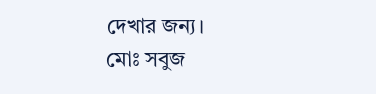দেখার জন্য।
মোঃ সবুজ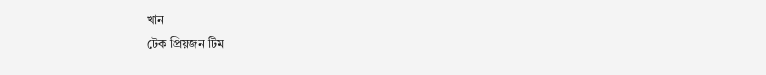খান
টেক প্রিয়জন টিম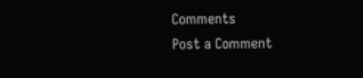Comments
Post a Comment